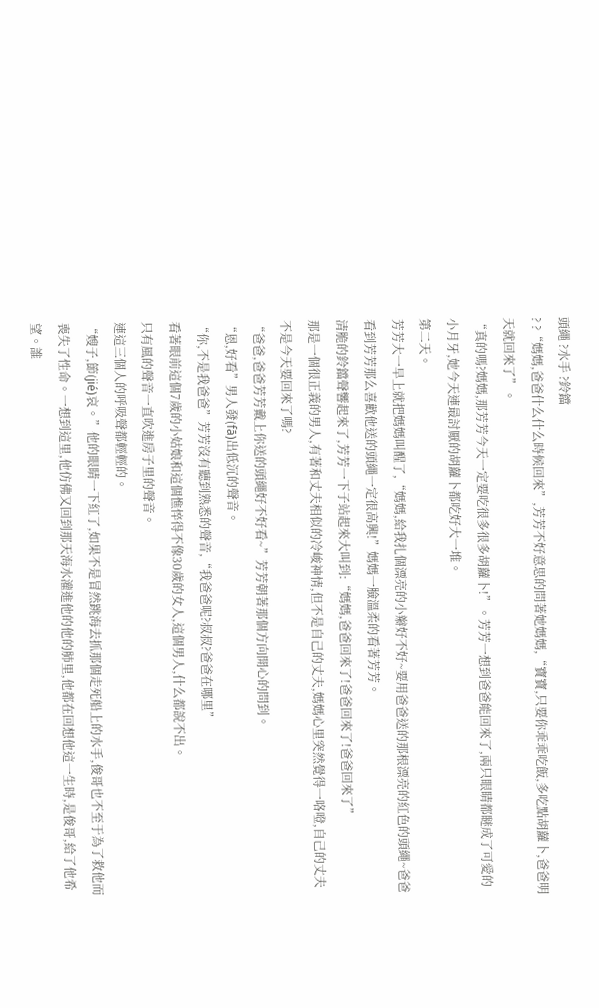頭繩 ?水手 ?鈴鐺
? ?“媽媽,爸爸什么什么時候回來”,芳芳不好意思的問著她媽媽,“寶寶,只要你乖乖吃飯,多吃點胡蘿卜,爸爸明天就回來了”。
“真的嗎?媽媽,那芳芳今天一定要吃很多很多胡蘿卜!”。芳芳一想到爸爸能回來了,兩只眼睛都瞇成了可愛的小月牙,她今天連最討厭的胡蘿卜都吃好大一堆。
第二天。
芳芳大一早上就把媽媽叫醒了,“媽媽,給我扎個漂亮的小辮好不好~要用爸爸送的那根漂亮的紅色的頭繩~爸爸看到芳芳那么喜歡他送的頭繩一定很高興!”媽媽一臉溫柔的看著芳芳。
清脆的鈴鐺聲響起來了,芳芳一下子站起來大叫到:“媽媽,爸爸回來了!爸爸回來了!爸爸回來了”
那是一個很正義的男人,有著和丈夫相似的冷峻神情,但不是自己的丈夫,媽媽心里突然覺得一咯噔,自己的丈夫不是今天要回來了嗎?
“爸爸,爸爸芳芳戴上你送的頭繩好不好看~”芳芳朝著那個方向開心的問到。
“恩,好看”男人發(fā)出低沉的聲音。
“你,不是我爸爸”芳芳沒有聽到熟悉的聲音,“我爸爸呢?叔叔?爸爸在哪里”
看著眼前這個7歲的小姑娘和這個憔悴得不像30歲的女人,這個男人,什么都說不出。
只有風的聲音一直吹進房子里的聲音。
連這三個人的呼吸聲都輕輕的。
“嫂子,節(jié)哀。”他的眼睛一下紅了,如果不是冒然跳海去抓那個走死船上的水手,俊哥也不至于為了救他而喪失了性命。一想到這里,他仿佛又回到那天海水灌進他的他的肺里,他都在回想他這一生時,是俊哥,給了他希望。誰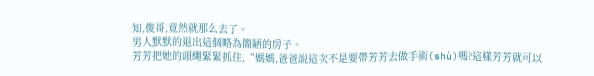知,俊哥,竟然就那么去了。
男人默默的退出這個略為簡陋的房子。
芳芳把她的頭繩緊緊抓住,“媽媽,爸爸說這次不是要帶芳芳去做手術(shù)嗎?這樣芳芳就可以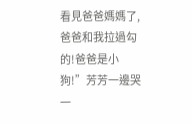看見爸爸媽媽了,爸爸和我拉過勾的!爸爸是小狗!”芳芳一邊哭一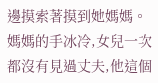邊摸索著摸到她媽媽。
媽媽的手冰冷,女兒一次都沒有見過丈夫,他這個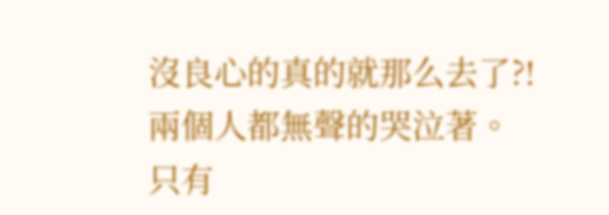沒良心的真的就那么去了?!
兩個人都無聲的哭泣著。
只有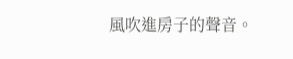風吹進房子的聲音。